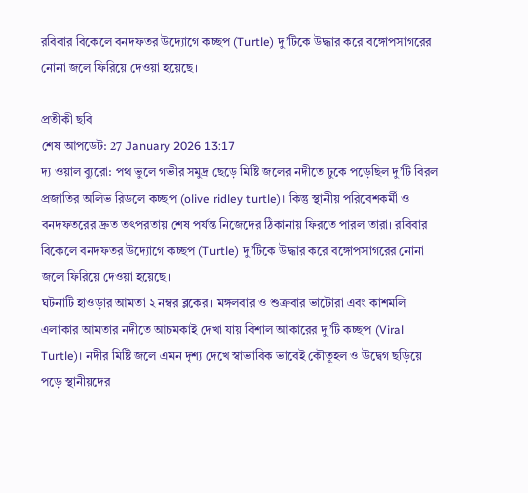রবিবার বিকেলে বনদফতর উদ্যোগে কচ্ছপ (Turtle) দু’টিকে উদ্ধার করে বঙ্গোপসাগরের নোনা জলে ফিরিয়ে দেওয়া হয়েছে।

প্রতীকী ছবি
শেষ আপডেট: 27 January 2026 13:17
দ্য ওয়াল ব্যুরো: পথ ভুলে গভীর সমুদ্র ছেড়ে মিষ্টি জলের নদীতে ঢুকে পড়েছিল দু’টি বিরল প্রজাতির অলিভ রিডলে কচ্ছপ (olive ridley turtle)। কিন্তু স্থানীয় পরিবেশকর্মী ও বনদফতরের দ্রুত তৎপরতায় শেষ পর্যন্ত নিজেদের ঠিকানায় ফিরতে পারল তারা। রবিবার বিকেলে বনদফতর উদ্যোগে কচ্ছপ (Turtle) দু’টিকে উদ্ধার করে বঙ্গোপসাগরের নোনা জলে ফিরিয়ে দেওয়া হয়েছে।
ঘটনাটি হাওড়ার আমতা ২ নম্বর ব্লকের। মঙ্গলবার ও শুক্রবার ভাটোরা এবং কাশমলি এলাকার আমতার নদীতে আচমকাই দেখা যায় বিশাল আকারের দু’টি কচ্ছপ (Viral Turtle)। নদীর মিষ্টি জলে এমন দৃশ্য দেখে স্বাভাবিক ভাবেই কৌতূহল ও উদ্বেগ ছড়িয়ে পড়ে স্থানীয়দের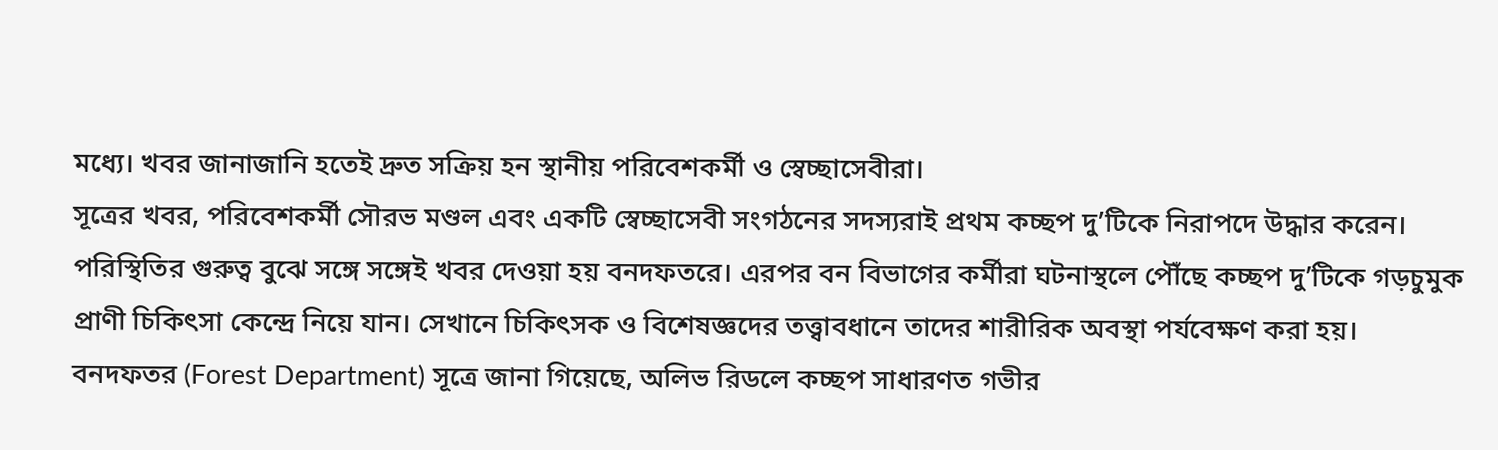মধ্যে। খবর জানাজানি হতেই দ্রুত সক্রিয় হন স্থানীয় পরিবেশকর্মী ও স্বেচ্ছাসেবীরা।
সূত্রের খবর, পরিবেশকর্মী সৌরভ মণ্ডল এবং একটি স্বেচ্ছাসেবী সংগঠনের সদস্যরাই প্রথম কচ্ছপ দু’টিকে নিরাপদে উদ্ধার করেন। পরিস্থিতির গুরুত্ব বুঝে সঙ্গে সঙ্গেই খবর দেওয়া হয় বনদফতরে। এরপর বন বিভাগের কর্মীরা ঘটনাস্থলে পৌঁছে কচ্ছপ দু’টিকে গড়চুমুক প্রাণী চিকিৎসা কেন্দ্রে নিয়ে যান। সেখানে চিকিৎসক ও বিশেষজ্ঞদের তত্ত্বাবধানে তাদের শারীরিক অবস্থা পর্যবেক্ষণ করা হয়।
বনদফতর (Forest Department) সূত্রে জানা গিয়েছে, অলিভ রিডলে কচ্ছপ সাধারণত গভীর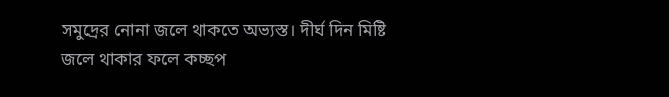সমুদ্রের নোনা জলে থাকতে অভ্যস্ত। দীর্ঘ দিন মিষ্টি জলে থাকার ফলে কচ্ছপ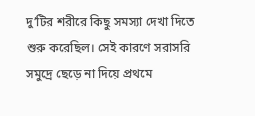দু’টির শরীরে কিছু সমস্যা দেখা দিতে শুরু করেছিল। সেই কারণে সরাসরি সমুদ্রে ছেড়ে না দিয়ে প্রথমে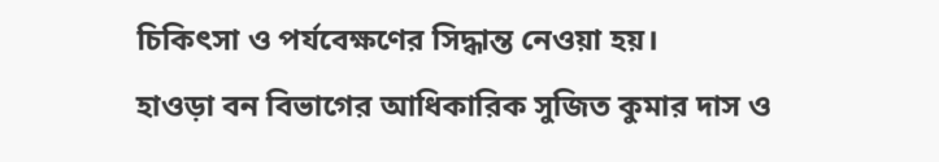চিকিৎসা ও পর্যবেক্ষণের সিদ্ধান্ত নেওয়া হয়।
হাওড়া বন বিভাগের আধিকারিক সুজিত কুমার দাস ও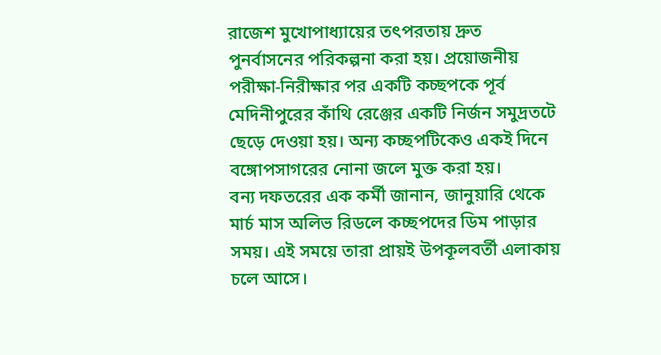রাজেশ মুখোপাধ্যায়ের তৎপরতায় দ্রুত পুনর্বাসনের পরিকল্পনা করা হয়। প্রয়োজনীয় পরীক্ষা-নিরীক্ষার পর একটি কচ্ছপকে পূর্ব মেদিনীপুরের কাঁথি রেঞ্জের একটি নির্জন সমুদ্রতটে ছেড়ে দেওয়া হয়। অন্য কচ্ছপটিকেও একই দিনে বঙ্গোপসাগরের নোনা জলে মুক্ত করা হয়।
বন্য দফতরের এক কর্মী জানান, জানুয়ারি থেকে মার্চ মাস অলিভ রিডলে কচ্ছপদের ডিম পাড়ার সময়। এই সময়ে তারা প্রায়ই উপকূলবর্তী এলাকায় চলে আসে।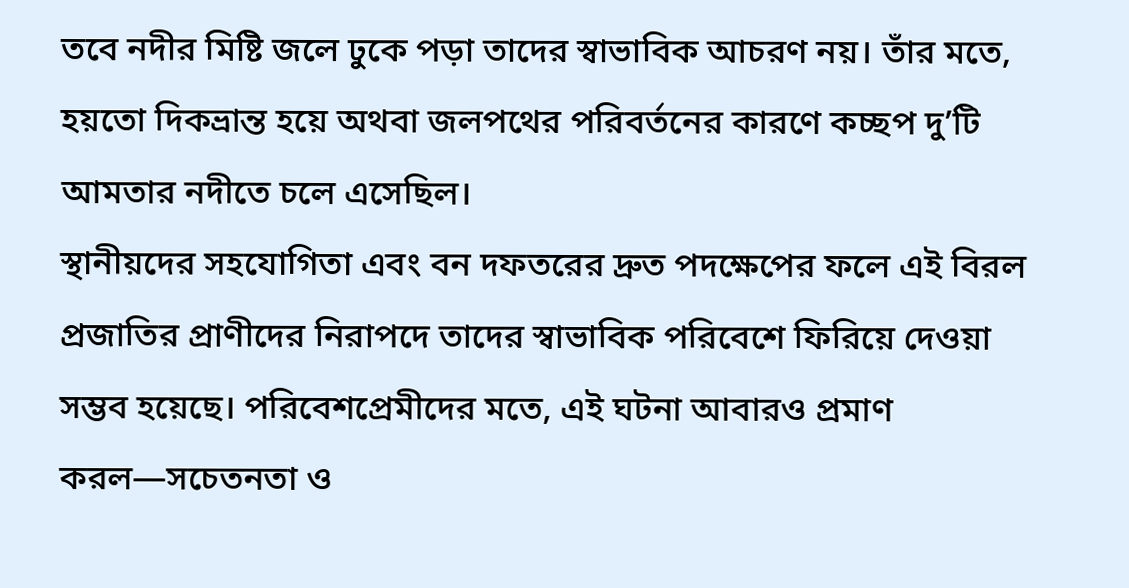তবে নদীর মিষ্টি জলে ঢুকে পড়া তাদের স্বাভাবিক আচরণ নয়। তাঁর মতে, হয়তো দিকভ্রান্ত হয়ে অথবা জলপথের পরিবর্তনের কারণে কচ্ছপ দু’টি আমতার নদীতে চলে এসেছিল।
স্থানীয়দের সহযোগিতা এবং বন দফতরের দ্রুত পদক্ষেপের ফলে এই বিরল প্রজাতির প্রাণীদের নিরাপদে তাদের স্বাভাবিক পরিবেশে ফিরিয়ে দেওয়া সম্ভব হয়েছে। পরিবেশপ্রেমীদের মতে, এই ঘটনা আবারও প্রমাণ করল—সচেতনতা ও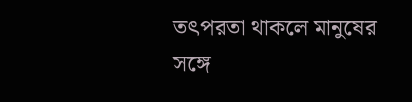তৎপরতা থাকলে মানুষের সঙ্গে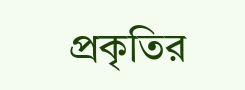প্রকৃতির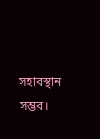সহাবস্থান সম্ভব।